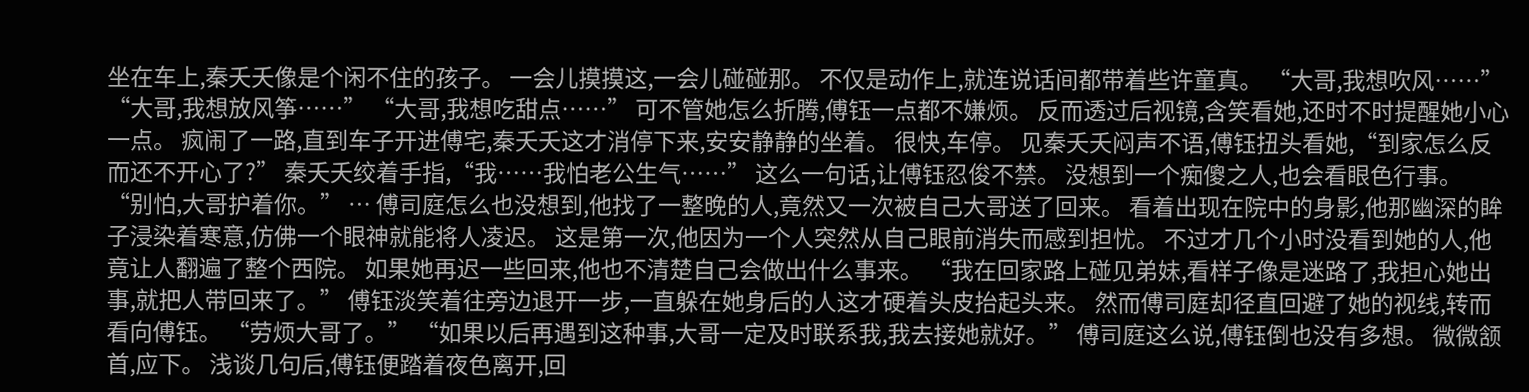坐在车上,秦夭夭像是个闲不住的孩子。 一会儿摸摸这,一会儿碰碰那。 不仅是动作上,就连说话间都带着些许童真。 “大哥,我想吹风……” “大哥,我想放风筝……” “大哥,我想吃甜点……” 可不管她怎么折腾,傅钰一点都不嫌烦。 反而透过后视镜,含笑看她,还时不时提醒她小心一点。 疯闹了一路,直到车子开进傅宅,秦夭夭这才消停下来,安安静静的坐着。 很快,车停。 见秦夭夭闷声不语,傅钰扭头看她,“到家怎么反而还不开心了?” 秦夭夭绞着手指,“我……我怕老公生气……” 这么一句话,让傅钰忍俊不禁。 没想到一个痴傻之人,也会看眼色行事。 “别怕,大哥护着你。” … 傅司庭怎么也没想到,他找了一整晚的人,竟然又一次被自己大哥送了回来。 看着出现在院中的身影,他那幽深的眸子浸染着寒意,仿佛一个眼神就能将人凌迟。 这是第一次,他因为一个人突然从自己眼前消失而感到担忧。 不过才几个小时没看到她的人,他竟让人翻遍了整个西院。 如果她再迟一些回来,他也不清楚自己会做出什么事来。 “我在回家路上碰见弟妹,看样子像是迷路了,我担心她出事,就把人带回来了。” 傅钰淡笑着往旁边退开一步,一直躲在她身后的人这才硬着头皮抬起头来。 然而傅司庭却径直回避了她的视线,转而看向傅钰。 “劳烦大哥了。” “如果以后再遇到这种事,大哥一定及时联系我,我去接她就好。” 傅司庭这么说,傅钰倒也没有多想。 微微颔首,应下。 浅谈几句后,傅钰便踏着夜色离开,回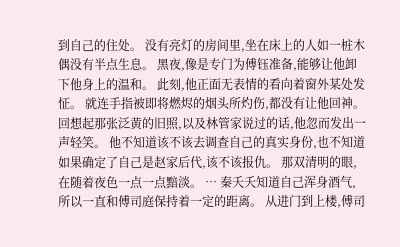到自己的住处。 没有亮灯的房间里,坐在床上的人如一桩木偶没有半点生息。 黑夜,像是专门为傅钰准备,能够让他卸下他身上的温和。 此刻,他正面无表情的看向着窗外某处发怔。 就连手指被即将燃烬的烟头所灼伤,都没有让他回神。 回想起那张泛黄的旧照,以及林管家说过的话,他忽而发出一声轻笑。 他不知道该不该去调查自己的真实身份,也不知道如果确定了自己是赵家后代,该不该报仇。 那双清明的眼,在随着夜色一点一点黯淡。 … 秦夭夭知道自己浑身酒气,所以一直和傅司庭保持着一定的距离。 从进门到上楼,傅司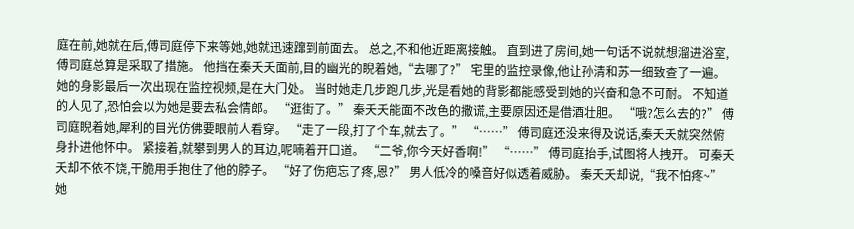庭在前,她就在后,傅司庭停下来等她,她就迅速蹿到前面去。 总之,不和他近距离接触。 直到进了房间,她一句话不说就想溜进浴室,傅司庭总算是采取了措施。 他挡在秦夭夭面前,目的幽光的睨着她,“去哪了?” 宅里的监控录像,他让孙清和苏一细致查了一遍。 她的身影最后一次出现在监控视频,是在大门处。 当时她走几步跑几步,光是看她的背影都能感受到她的兴奋和急不可耐。 不知道的人见了,恐怕会以为她是要去私会情郎。 “逛街了。” 秦夭夭能面不改色的撒谎,主要原因还是借酒壮胆。 “哦?怎么去的?” 傅司庭睨着她,犀利的目光仿佛要眼前人看穿。 “走了一段,打了个车,就去了。” “……” 傅司庭还没来得及说话,秦夭夭就突然俯身扑进他怀中。 紧接着,就攀到男人的耳边,呢喃着开口道。 “二爷,你今天好香啊!” “……” 傅司庭抬手,试图将人拽开。 可秦夭夭却不依不饶,干脆用手抱住了他的脖子。 “好了伤疤忘了疼,恩?” 男人低冷的嗓音好似透着威胁。 秦夭夭却说,“我不怕疼~” 她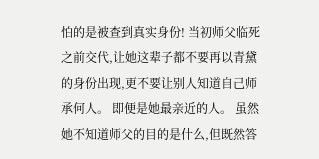怕的是被查到真实身份! 当初师父临死之前交代,让她这辈子都不要再以青黛的身份出现,更不要让别人知道自己师承何人。 即便是她最亲近的人。 虽然她不知道师父的目的是什么,但既然答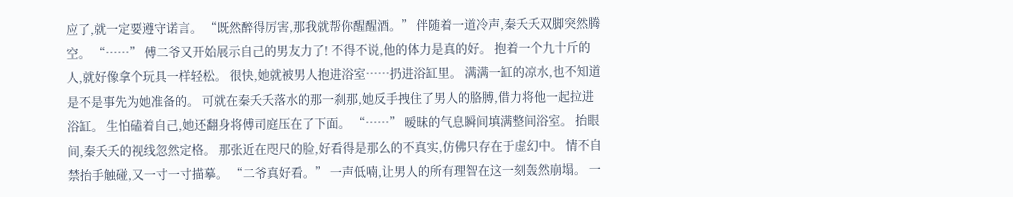应了,就一定要遵守诺言。 “既然醉得厉害,那我就帮你醒醒酒。” 伴随着一道冷声,秦夭夭双脚突然腾空。 “……” 傅二爷又开始展示自己的男友力了! 不得不说,他的体力是真的好。 抱着一个九十斤的人,就好像拿个玩具一样轻松。 很快,她就被男人抱进浴室……扔进浴缸里。 满满一缸的凉水,也不知道是不是事先为她准备的。 可就在秦夭夭落水的那一刹那,她反手拽住了男人的胳膊,借力将他一起拉进浴缸。 生怕磕着自己,她还翻身将傅司庭压在了下面。 “……” 暧昧的气息瞬间填满整间浴室。 抬眼间,秦夭夭的视线忽然定格。 那张近在咫尺的脸,好看得是那么的不真实,仿佛只存在于虚幻中。 情不自禁抬手触碰,又一寸一寸描摹。 “二爷真好看。” 一声低喃,让男人的所有理智在这一刻轰然崩塌。 一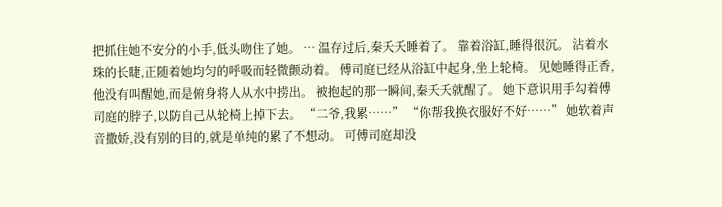把抓住她不安分的小手,低头吻住了她。 … 温存过后,秦夭夭睡着了。 靠着浴缸,睡得很沉。 沾着水珠的长睫,正随着她均匀的呼吸而轻微颤动着。 傅司庭已经从浴缸中起身,坐上轮椅。 见她睡得正香,他没有叫醒她,而是俯身将人从水中捞出。 被抱起的那一瞬间,秦夭夭就醒了。 她下意识用手勾着傅司庭的脖子,以防自己从轮椅上掉下去。 “二爷,我累……” “你帮我换衣服好不好……” 她软着声音撒娇,没有别的目的,就是单纯的累了不想动。 可傅司庭却没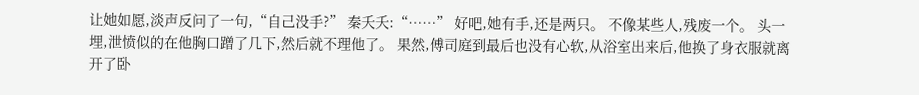让她如愿,淡声反问了一句,“自己没手?” 秦夭夭:“……” 好吧,她有手,还是两只。 不像某些人,残废一个。 头一埋,泄愤似的在他胸口蹭了几下,然后就不理他了。 果然,傅司庭到最后也没有心软,从浴室出来后,他换了身衣服就离开了卧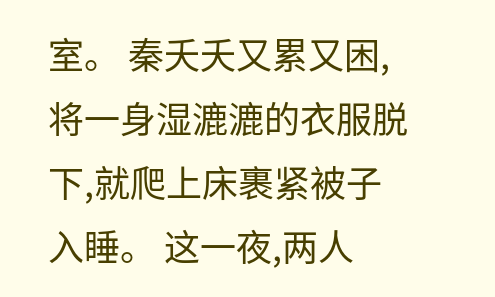室。 秦夭夭又累又困,将一身湿漉漉的衣服脱下,就爬上床裹紧被子入睡。 这一夜,两人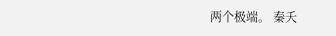两个极端。 秦夭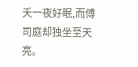夭一夜好眠,而傅司庭却独坐至天亮。